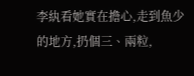李紈看她實在擔心,走到魚少的地方,扔個三、兩粒,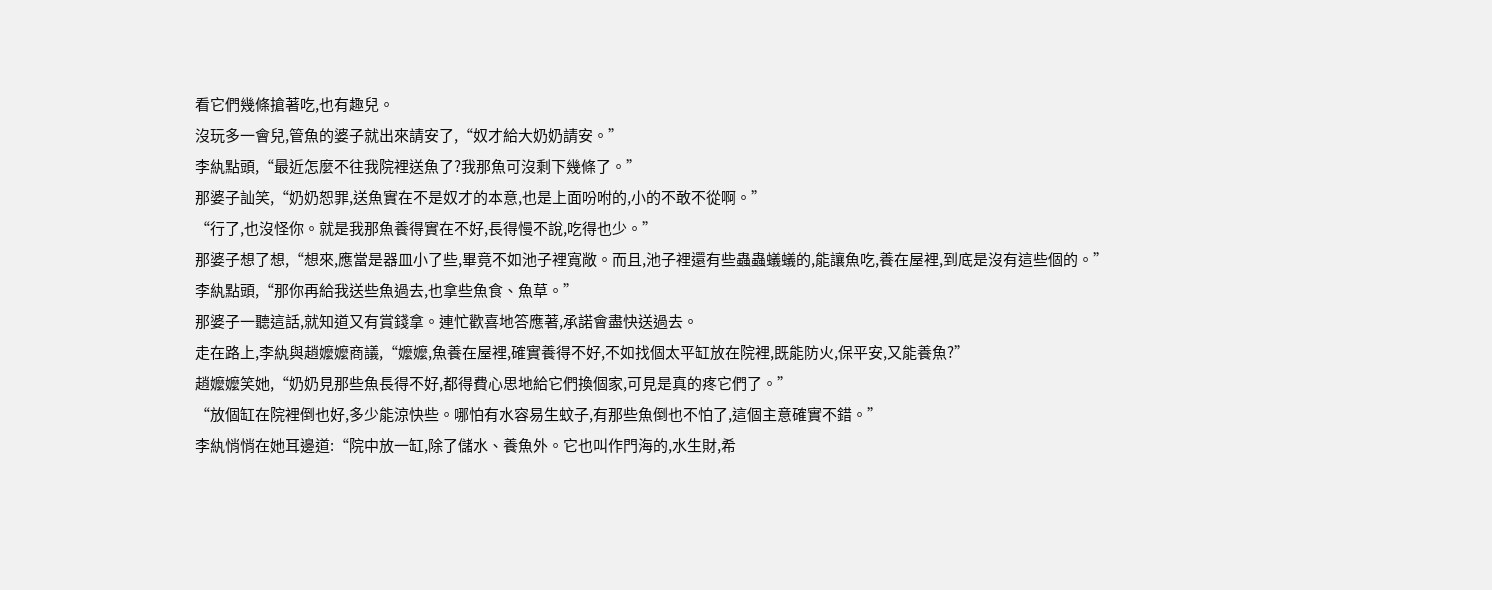看它們幾條搶著吃,也有趣兒。
沒玩多一會兒,管魚的婆子就出來請安了,“奴才給大奶奶請安。”
李紈點頭,“最近怎麼不往我院裡送魚了?我那魚可沒剩下幾條了。”
那婆子訕笑,“奶奶恕罪,送魚實在不是奴才的本意,也是上面吩咐的,小的不敢不從啊。”
“行了,也沒怪你。就是我那魚養得實在不好,長得慢不說,吃得也少。”
那婆子想了想,“想來,應當是器皿小了些,畢竟不如池子裡寬敞。而且,池子裡還有些蟲蟲蟻蟻的,能讓魚吃,養在屋裡,到底是沒有這些個的。”
李紈點頭,“那你再給我送些魚過去,也拿些魚食、魚草。”
那婆子一聽這話,就知道又有賞錢拿。連忙歡喜地答應著,承諾會盡快送過去。
走在路上,李紈與趙嬤嬤商議,“嬤嬤,魚養在屋裡,確實養得不好,不如找個太平缸放在院裡,既能防火,保平安,又能養魚?”
趙嬤嬤笑她,“奶奶見那些魚長得不好,都得費心思地給它們換個家,可見是真的疼它們了。”
“放個缸在院裡倒也好,多少能涼快些。哪怕有水容易生蚊子,有那些魚倒也不怕了,這個主意確實不錯。”
李紈悄悄在她耳邊道:“院中放一缸,除了儲水、養魚外。它也叫作門海的,水生財,希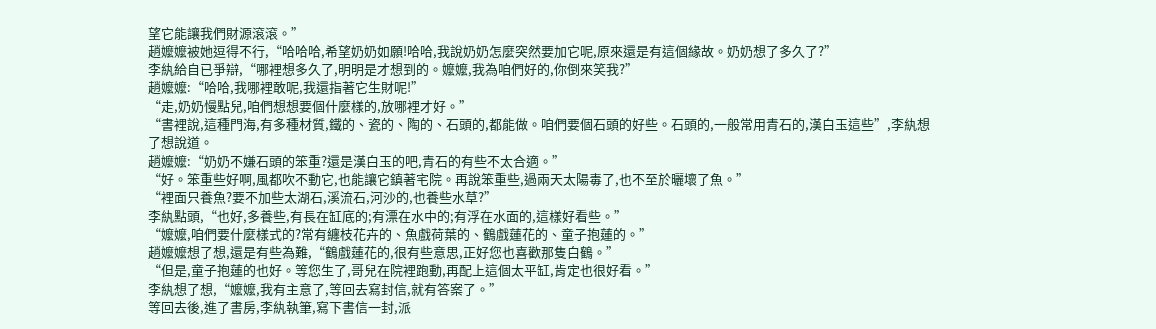望它能讓我們財源滾滾。”
趙嬤嬤被她逗得不行,“哈哈哈,希望奶奶如願!哈哈,我說奶奶怎麼突然要加它呢,原來還是有這個緣故。奶奶想了多久了?”
李紈給自已爭辯,“哪裡想多久了,明明是才想到的。嬤嬤,我為咱們好的,你倒來笑我?”
趙嬤嬤:“哈哈,我哪裡敢呢,我還指著它生財呢!”
“走,奶奶慢點兒,咱們想想要個什麼樣的,放哪裡才好。”
“書裡說,這種門海,有多種材質,鐵的、瓷的、陶的、石頭的,都能做。咱們要個石頭的好些。石頭的,一般常用青石的,漢白玉這些”,李紈想了想說道。
趙嬤嬤:“奶奶不嫌石頭的笨重?還是漢白玉的吧,青石的有些不太合適。”
“好。笨重些好啊,風都吹不動它,也能讓它鎮著宅院。再說笨重些,過兩天太陽毒了,也不至於曬壞了魚。”
“裡面只養魚?要不加些太湖石,溪流石,河沙的,也養些水草?”
李紈點頭,“也好,多養些,有長在缸底的;有漂在水中的;有浮在水面的,這樣好看些。”
“嬤嬤,咱們要什麼樣式的?常有纏枝花卉的、魚戲荷葉的、鶴戲蓮花的、童子抱蓮的。”
趙嬤嬤想了想,還是有些為難,“鶴戲蓮花的,很有些意思,正好您也喜歡那隻白鶴。”
“但是,童子抱蓮的也好。等您生了,哥兒在院裡跑動,再配上這個太平缸,肯定也很好看。”
李紈想了想,“嬤嬤,我有主意了,等回去寫封信,就有答案了。”
等回去後,進了書房,李紈執筆,寫下書信一封,派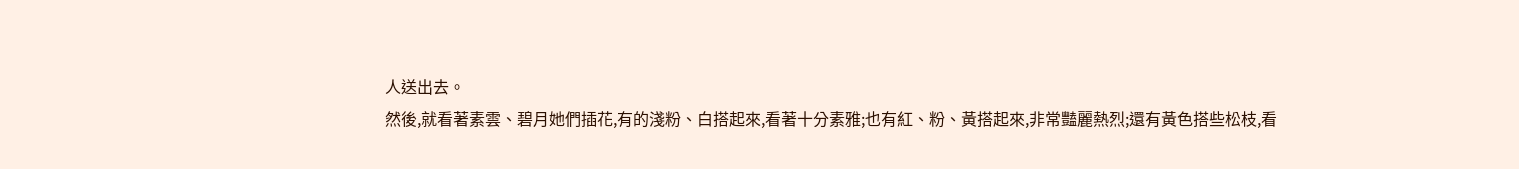人送出去。
然後,就看著素雲、碧月她們插花,有的淺粉、白搭起來,看著十分素雅;也有紅、粉、黃搭起來,非常豔麗熱烈;還有黃色搭些松枝,看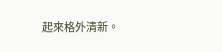起來格外清新。